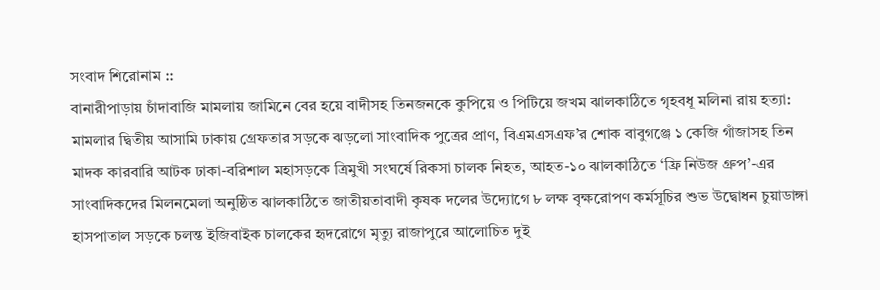সংবাদ শিরোনাম ::
বানারীপাড়ায় চাঁদাবাজি মামলায় জামিনে বের হয়ে বাদীসহ তিনজনকে কুপিয়ে ও পিটিয়ে জখম ঝালকাঠিতে গৃহবধূ মলিনা রায় হত্যা: মামলার দ্বিতীয় আসামি ঢাকায় গ্রেফতার সড়কে ঝড়লো সাংবাদিক পুত্রের প্রাণ, বিএমএসএফ’র শোক বাবুগঞ্জে ১ কেজি গাঁজাসহ তিন মাদক কারবারি আটক ঢাকা-বরিশাল মহাসড়কে ত্রিমুখী সংঘর্ষে রিকসা চালক নিহত, আহত-১০ ঝালকাঠিতে ‘ফ্রি নিউজ গ্রুপ’-এর সাংবাদিকদের মিলনমেলা অনুষ্ঠিত ঝালকাঠিতে জাতীয়তাবাদী কৃষক দলের উদ্যোগে ৮ লক্ষ বৃক্ষরোপণ কর্মসূচির শুভ উদ্বোধন চুয়াডাঙ্গা হাসপাতাল সড়কে চলন্ত ইজিবাইক চালকের হৃদরোগে মৃত্যু রাজাপুরে আলোচিত দুই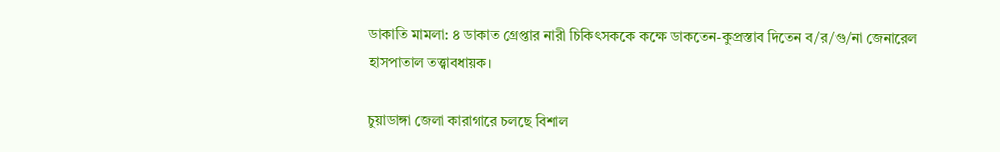ডাকাতি মামলা: ৪ ডাকাত গ্রেপ্তার নারী চিকিৎসককে কক্ষে ডাকতেন-কুপ্রস্তাব দিতেন ব/র/গু/না জেনারেল হাসপাতাল তত্ত্বাবধায়ক।

চুয়াডাঙ্গা জেলা কারাগারে চলছে বিশাল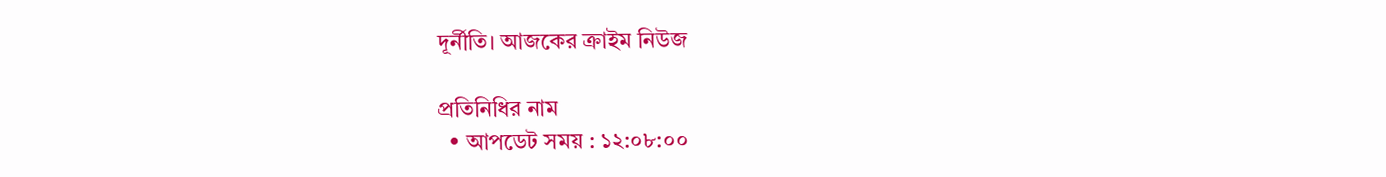দূর্নীতি। আজকের ক্রাইম নিউজ

প্রতিনিধির নাম
  • আপডেট সময় : ১২:০৮:০০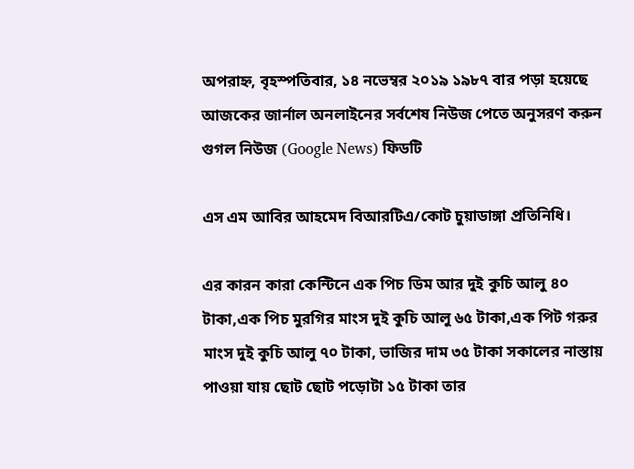অপরাহ্ন, বৃহস্পতিবার, ১৪ নভেম্বর ২০১৯ ১৯৮৭ বার পড়া হয়েছে
আজকের জার্নাল অনলাইনের সর্বশেষ নিউজ পেতে অনুসরণ করুন গুগল নিউজ (Google News) ফিডটি

এস এম আবির আহমেদ বিআরটিএ/কোট চুয়াডাঙ্গা প্রতিনিধি।

এর কারন কারা কেন্টিনে এক পিচ ডিম আর দুই কুচি আলু ৪০ টাকা,এক পিচ মুরগির মাংস দুই কুচি আলু ৬৫ টাকা,এক পিট গরুর মাংস দুই কুচি আলু ৭০ টাকা, ভাজির দাম ৩৫ টাকা সকালের নাস্তায় পাওয়া যায় ছোট ছোট পড়োটা ১৫ টাকা তার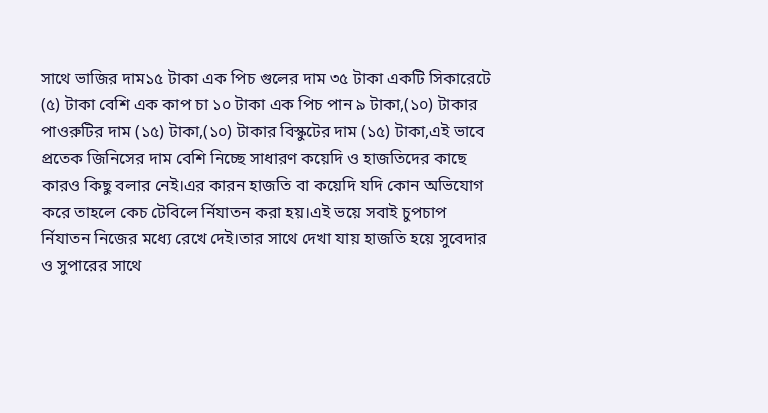সাথে ভাজির দাম১৫ টাকা এক পিচ গুলের দাম ৩৫ টাকা একটি সিকারেটে (৫) টাকা বেশি এক কাপ চা ১০ টাকা এক পিচ পান ৯ টাকা,(১০) টাকার পাওরুটির দাম (১৫) টাকা,(১০) টাকার বিস্কুটের দাম (১৫) টাকা,এই ভাবে প্রতেক জিনিসের দাম বেশি নিচ্ছে সাধারণ কয়েদি ও হাজতিদের কাছে কারও কিছু বলার নেই।এর কারন হাজতি বা কয়েদি যদি কোন অভিযোগ করে তাহলে কেচ টেবিলে র্নিযাতন করা হয়।এই ভয়ে সবাই চুপচাপ র্নিযাতন নিজের মধ্যে রেখে দেই।তার সাথে দেখা যায় হাজতি হয়ে সুবেদার ও সুপারের সাথে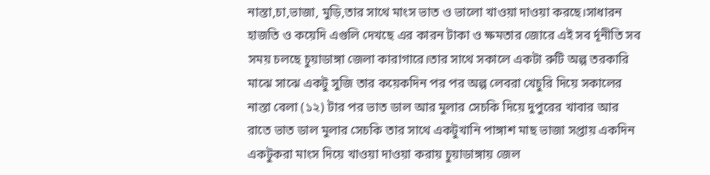নাস্তা,চা,ভাজা, মুড়ি,তার সাথে মাংস ভাত ও ভালো খাওয়া দাওয়া করছে।সাধারন হাজতি ও কয়েদি এগুলি দেখছে এর কারন টাকা ও ক্ষমতার জোরে এই সব র্দূনীতি সব সময় চলছে চুয়াডাঙ্গা জেলা কারাগারে।তার সাথে সকালে একটা রুটি অল্প তরকারি মাঝে সাঝে একটু সুজি তার কয়েকদিন পর পর অল্প লেবরা খেচুরি দিয়ে সকালের নাস্তা বেলা (১২) টার পর ভাত ডাল আর মুলার সেচকি দিয়ে দুপুরের খাবার আর রাতে ভাত ডাল মুলার সেচকি তার সাথে একটুখানি পাঙ্গাশ মাছ ভাজা সপ্তায় একদিন একটুকরা মাংস দিয়ে খাওয়া দাওয়া করায় চুয়াডাঙ্গায় জেল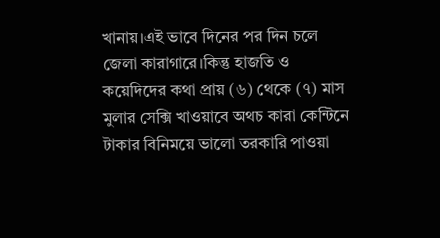খানায়।এই ভাবে দিনের পর দিন চলে জেলা কারাগারে।কিন্তু হাজতি ও কয়েদিদের কথা প্রায় (৬) থেকে (৭) মাস মুলার সেক্সি খাওয়াবে অথচ কারা কেন্টিনে টাকার বিনিময়ে ভালো তরকারি পাওয়া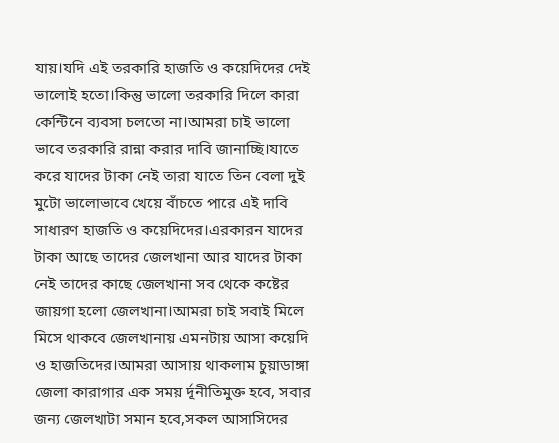যায়।যদি এই তরকারি হাজতি ও কয়েদিদের দেই ভালোই হতো।কিন্তু ভালো তরকারি দিলে কারা কেন্টিনে ব্যবসা চলতো না।আমরা চাই ভালো ভাবে তরকারি রান্না করার দাবি জানাচ্ছি।যাতে করে যাদের টাকা নেই তারা যাতে তিন বেলা দুই মুটো ভালোভাবে খেয়ে বাঁচতে পারে এই দাবি সাধারণ হাজতি ও কয়েদিদের।এরকারন যাদের টাকা আছে তাদের জেলখানা আর যাদের টাকা নেই তাদের কাছে জেলখানা সব থেকে কষ্টের জায়গা হলো জেলখানা।আমরা চাই সবাই মিলে মিসে থাকবে জেলখানায় এমনটায় আসা কয়েদি ও হাজতিদের।আমরা আসায় থাকলাম চুয়াডাঙ্গা জেলা কারাগার এক সময় র্দূনীতিমুক্ত হবে, সবার জন্য জেলখাটা সমান হবে,সকল আসাসিদের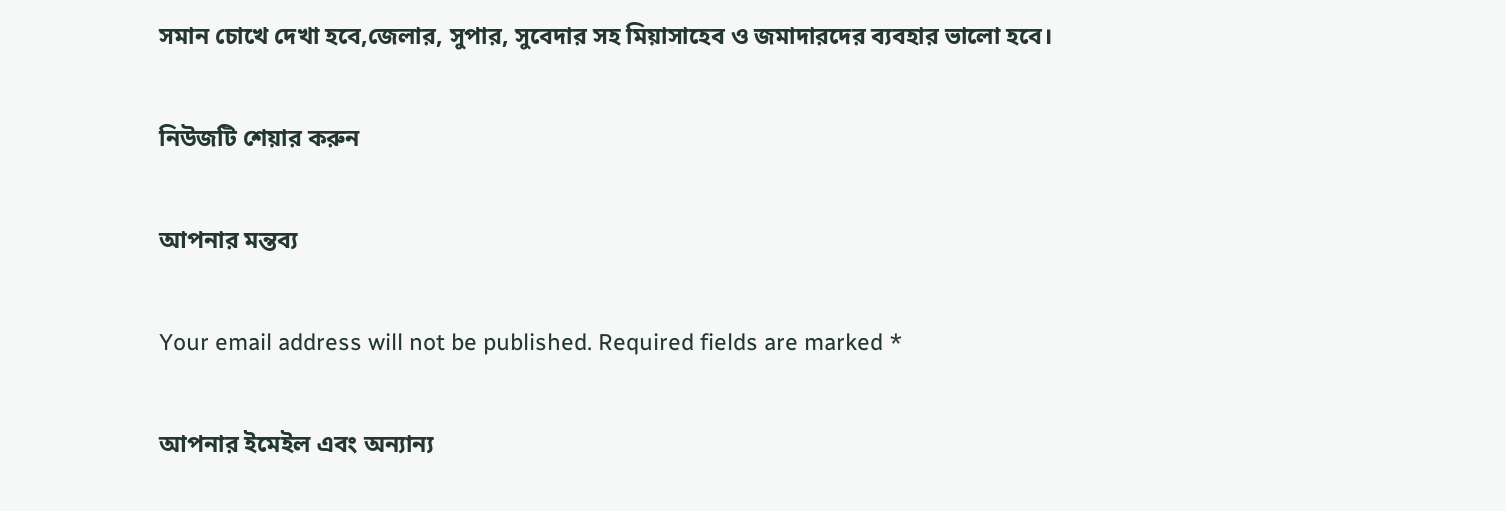সমান চোখে দেখা হবে,জেলার, সুপার, সুবেদার সহ মিয়াসাহেব ও জমাদারদের ব্যবহার ভালো হবে।

নিউজটি শেয়ার করুন

আপনার মন্তব্য

Your email address will not be published. Required fields are marked *

আপনার ইমেইল এবং অন্যান্য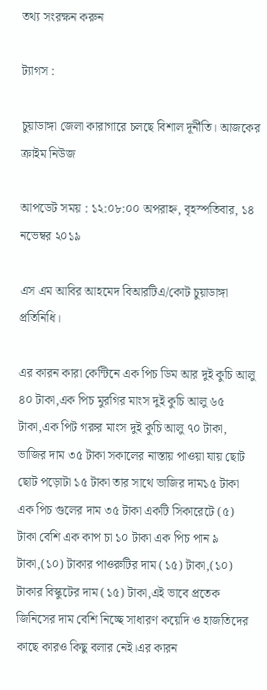তথ্য সংরক্ষন করুন

ট্যাগস :

চুয়াডাঙ্গা জেলা কারাগারে চলছে বিশাল দূর্নীতি। আজকের ক্রাইম নিউজ

আপডেট সময় : ১২:০৮:০০ অপরাহ্ন, বৃহস্পতিবার, ১৪ নভেম্বর ২০১৯

এস এম আবির আহমেদ বিআরটিএ/কোট চুয়াডাঙ্গা প্রতিনিধি।

এর কারন কারা কেন্টিনে এক পিচ ডিম আর দুই কুচি আলু ৪০ টাকা,এক পিচ মুরগির মাংস দুই কুচি আলু ৬৫ টাকা,এক পিট গরুর মাংস দুই কুচি আলু ৭০ টাকা, ভাজির দাম ৩৫ টাকা সকালের নাস্তায় পাওয়া যায় ছোট ছোট পড়োটা ১৫ টাকা তার সাথে ভাজির দাম১৫ টাকা এক পিচ গুলের দাম ৩৫ টাকা একটি সিকারেটে (৫) টাকা বেশি এক কাপ চা ১০ টাকা এক পিচ পান ৯ টাকা,(১০) টাকার পাওরুটির দাম (১৫) টাকা,(১০) টাকার বিস্কুটের দাম (১৫) টাকা,এই ভাবে প্রতেক জিনিসের দাম বেশি নিচ্ছে সাধারণ কয়েদি ও হাজতিদের কাছে কারও কিছু বলার নেই।এর কারন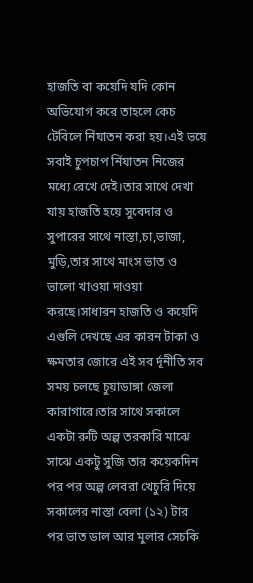হাজতি বা কয়েদি যদি কোন অভিযোগ করে তাহলে কেচ টেবিলে র্নিযাতন করা হয়।এই ভয়ে সবাই চুপচাপ র্নিযাতন নিজের মধ্যে রেখে দেই।তার সাথে দেখা যায় হাজতি হয়ে সুবেদার ও সুপারের সাথে নাস্তা,চা,ভাজা, মুড়ি,তার সাথে মাংস ভাত ও ভালো খাওয়া দাওয়া করছে।সাধারন হাজতি ও কয়েদি এগুলি দেখছে এর কারন টাকা ও ক্ষমতার জোরে এই সব র্দূনীতি সব সময় চলছে চুয়াডাঙ্গা জেলা কারাগারে।তার সাথে সকালে একটা রুটি অল্প তরকারি মাঝে সাঝে একটু সুজি তার কয়েকদিন পর পর অল্প লেবরা খেচুরি দিয়ে সকালের নাস্তা বেলা (১২) টার পর ভাত ডাল আর মুলার সেচকি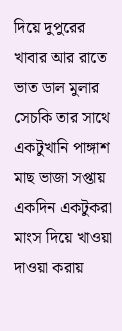দিয়ে দুপুরের খাবার আর রাতে ভাত ডাল মুলার সেচকি তার সাথে একটুখানি পাঙ্গাশ মাছ ভাজা সপ্তায় একদিন একটুকরা মাংস দিয়ে খাওয়া দাওয়া করায়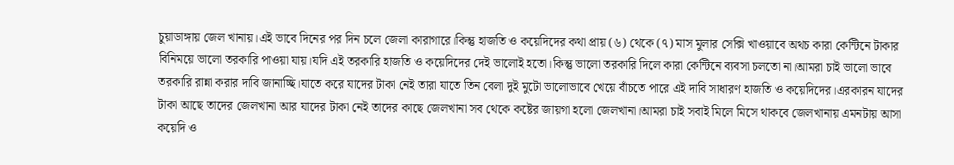চুয়াডাঙ্গায় জেল খানায়।এই ভাবে দিনের পর দিন চলে জেলা কারাগারে।কিন্তু হাজতি ও কয়েদিদের কথা প্রায় (৬) থেকে (৭) মাস মুলার সেক্সি খাওয়াবে অথচ কারা কেন্টিনে টাকার বিনিময়ে ভালো তরকারি পাওয়া যায়।যদি এই তরকারি হাজতি ও কয়েদিদের দেই ভালোই হতো।কিন্তু ভালো তরকারি দিলে কারা কেন্টিনে ব্যবসা চলতো না।আমরা চাই ভালো ভাবে তরকারি রান্না করার দাবি জানাচ্ছি।যাতে করে যাদের টাকা নেই তারা যাতে তিন বেলা দুই মুটো ভালোভাবে খেয়ে বাঁচতে পারে এই দাবি সাধারণ হাজতি ও কয়েদিদের।এরকারন যাদের টাকা আছে তাদের জেলখানা আর যাদের টাকা নেই তাদের কাছে জেলখানা সব থেকে কষ্টের জায়গা হলো জেলখানা।আমরা চাই সবাই মিলে মিসে থাকবে জেলখানায় এমনটায় আসা কয়েদি ও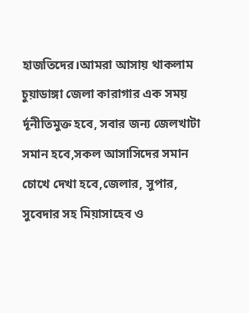হাজতিদের।আমরা আসায় থাকলাম চুয়াডাঙ্গা জেলা কারাগার এক সময় র্দূনীতিমুক্ত হবে, সবার জন্য জেলখাটা সমান হবে,সকল আসাসিদের সমান চোখে দেখা হবে,জেলার, সুপার, সুবেদার সহ মিয়াসাহেব ও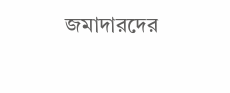জমাদারদের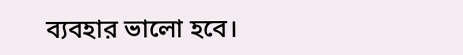ব্যবহার ভালো হবে।